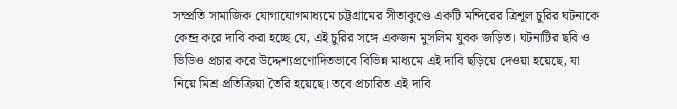সম্প্রতি সামাজিক যোগাযোগমাধ্যমে চট্টগ্রামের সীতাকুণ্ডে একটি মন্দিরের ত্রিশূল চুরির ঘটনাকে কেন্দ্র করে দাবি করা হচ্ছে যে, এই চুরির সঙ্গে একজন মুসলিম যুবক জড়িত। ঘটনাটির ছবি ও ভিডিও প্রচার করে উদ্দেশ্যপ্রণোদিতভাবে বিভিন্ন মাধ্যমে এই দাবি ছড়িয়ে দেওয়া হয়েছে, যা নিয়ে মিশ্র প্রতিক্রিয়া তৈরি হয়েছে। তবে প্রচারিত এই দাবি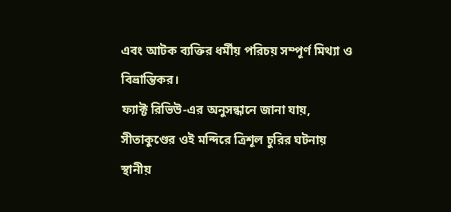এবং আটক ব্যক্তির ধর্মীয় পরিচয় সম্পূর্ণ মিথ্যা ও বিভ্রান্তিকর।
ফ্যাক্ট রিভিউ-এর অনুসন্ধানে জানা যায়, সীতাকুণ্ডের ওই মন্দিরে ত্রিশূল চুরির ঘটনায় স্থানীয়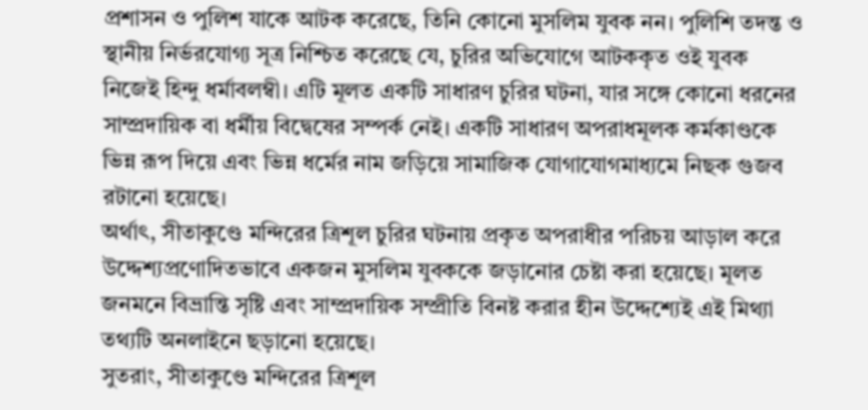প্রশাসন ও পুলিশ যাকে আটক করেছে, তিনি কোনো মুসলিম যুবক নন। পুলিশি তদন্ত ও স্থানীয় নির্ভরযোগ্য সূত্র নিশ্চিত করেছে যে, চুরির অভিযোগে আটককৃত ওই যুবক নিজেই হিন্দু ধর্মাবলম্বী। এটি মূলত একটি সাধারণ চুরির ঘটনা, যার সঙ্গে কোনো ধরনের সাম্প্রদায়িক বা ধর্মীয় বিদ্বেষের সম্পর্ক নেই। একটি সাধারণ অপরাধমূলক কর্মকাণ্ডকে ভিন্ন রূপ দিয়ে এবং ভিন্ন ধর্মের নাম জড়িয়ে সামাজিক যোগাযোগমাধ্যমে নিছক গুজব রটানো হয়েছে।
অর্থাৎ, সীতাকুণ্ডে মন্দিরের ত্রিশূল চুরির ঘটনায় প্রকৃত অপরাধীর পরিচয় আড়াল করে উদ্দেশ্যপ্রণোদিতভাবে একজন মুসলিম যুবককে জড়ানোর চেষ্টা করা হয়েছে। মূলত জনমনে বিভ্রান্তি সৃষ্টি এবং সাম্প্রদায়িক সম্প্রীতি বিনষ্ট করার হীন উদ্দেশ্যেই এই মিথ্যা তথ্যটি অনলাইনে ছড়ানো হয়েছে।
সুতরাং, সীতাকুণ্ডে মন্দিরের ত্রিশূল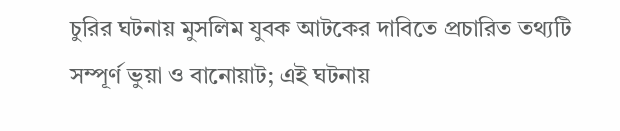চুরির ঘটনায় মুসলিম যুবক আটকের দাবিতে প্রচারিত তথ্যটি সম্পূর্ণ ভুয়া ও বানোয়াট; এই ঘটনায়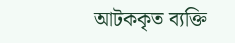আটককৃত ব্যক্তি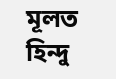মূলত হিন্দু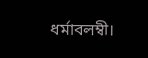ধর্মাবলম্বী।